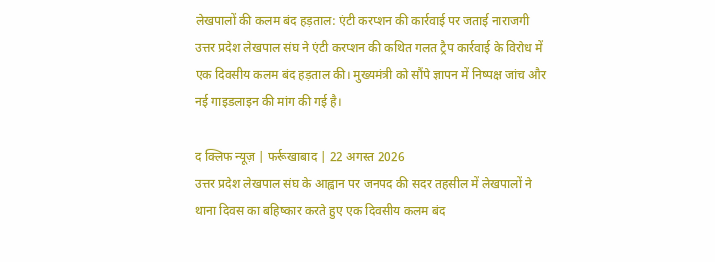लेखपालों की कलम बंद हड़ताल: एंटी करप्शन की कार्रवाई पर जताई नाराजगी
उत्तर प्रदेश लेखपाल संघ ने एंटी करप्शन की कथित गलत ट्रैप कार्रवाई के विरोध में एक दिवसीय कलम बंद हड़ताल की। मुख्यमंत्री को सौंपे ज्ञापन में निष्पक्ष जांच और नई गाइडलाइन की मांग की गई है।

द क्लिफ न्यूज़ | फर्रूखाबाद | 22 अगस्त 2026
उत्तर प्रदेश लेखपाल संघ के आह्वान पर जनपद की सदर तहसील में लेखपालों ने थाना दिवस का बहिष्कार करते हुए एक दिवसीय कलम बंद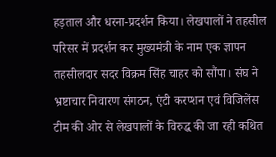हड़ताल और धरना-प्रदर्शन किया। लेखपालों ने तहसील परिसर में प्रदर्शन कर मुख्यमंत्री के नाम एक ज्ञापन तहसीलदार सदर विक्रम सिंह चाहर को सौंपा। संघ ने भ्रष्टाचार निवारण संगठन, एंटी करप्शन एवं विजिलेंस टीम की ओर से लेखपालों के विरुद्ध की जा रही कथित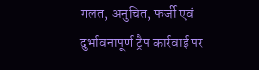गलत, अनुचित, फर्जी एवं दुर्भावनापूर्ण ट्रैप कार्रवाई पर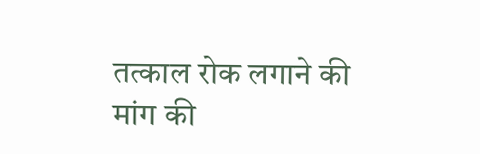तत्काल रोक लगाने की मांग की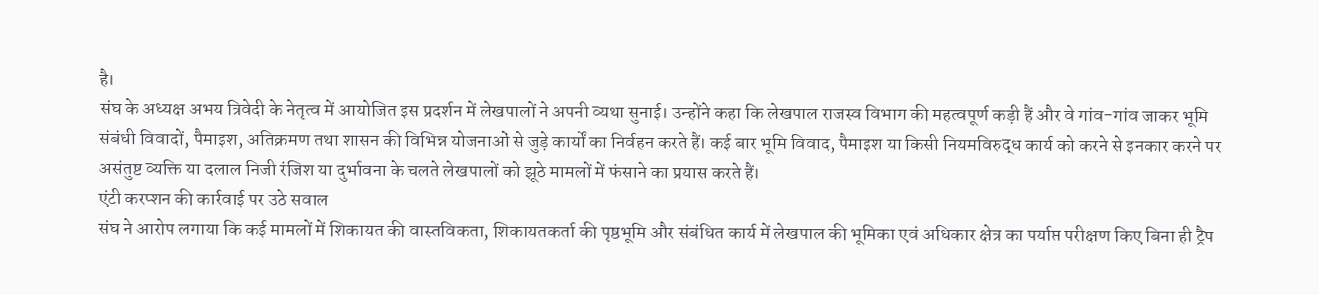है।
संघ के अध्यक्ष अभय त्रिवेदी के नेतृत्व में आयोजित इस प्रदर्शन में लेखपालों ने अपनी व्यथा सुनाई। उन्होंने कहा कि लेखपाल राजस्व विभाग की महत्वपूर्ण कड़ी हैं और वे गांव-गांव जाकर भूमि संबंधी विवादों, पैमाइश, अतिक्रमण तथा शासन की विभिन्न योजनाओं से जुड़े कार्यों का निर्वहन करते हैं। कई बार भूमि विवाद, पैमाइश या किसी नियमविरुद्ध कार्य को करने से इनकार करने पर असंतुष्ट व्यक्ति या दलाल निजी रंजिश या दुर्भावना के चलते लेखपालों को झूठे मामलों में फंसाने का प्रयास करते हैं।
एंटी करप्शन की कार्रवाई पर उठे सवाल
संघ ने आरोप लगाया कि कई मामलों में शिकायत की वास्तविकता, शिकायतकर्ता की पृष्ठभूमि और संबंधित कार्य में लेखपाल की भूमिका एवं अधिकार क्षेत्र का पर्याप्त परीक्षण किए बिना ही ट्रैप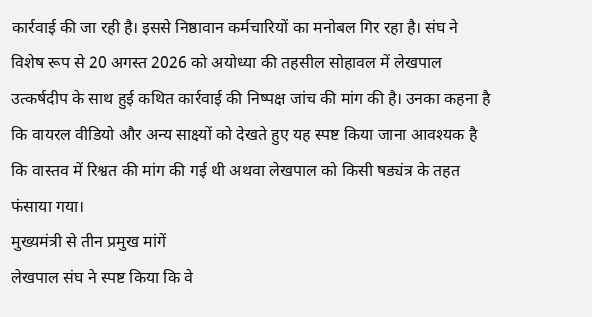कार्रवाई की जा रही है। इससे निष्ठावान कर्मचारियों का मनोबल गिर रहा है। संघ ने विशेष रूप से 20 अगस्त 2026 को अयोध्या की तहसील सोहावल में लेखपाल उत्कर्षदीप के साथ हुई कथित कार्रवाई की निष्पक्ष जांच की मांग की है। उनका कहना है कि वायरल वीडियो और अन्य साक्ष्यों को देखते हुए यह स्पष्ट किया जाना आवश्यक है कि वास्तव में रिश्वत की मांग की गई थी अथवा लेखपाल को किसी षड्यंत्र के तहत फंसाया गया।
मुख्यमंत्री से तीन प्रमुख मांगें
लेखपाल संघ ने स्पष्ट किया कि वे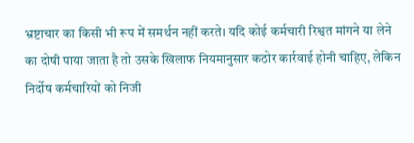भ्रष्टाचार का किसी भी रूप में समर्थन नहीं करते। यदि कोई कर्मचारी रिश्वत मांगने या लेने का दोषी पाया जाता है तो उसके खिलाफ नियमानुसार कठोर कार्रवाई होनी चाहिए, लेकिन निर्दोष कर्मचारियों को निजी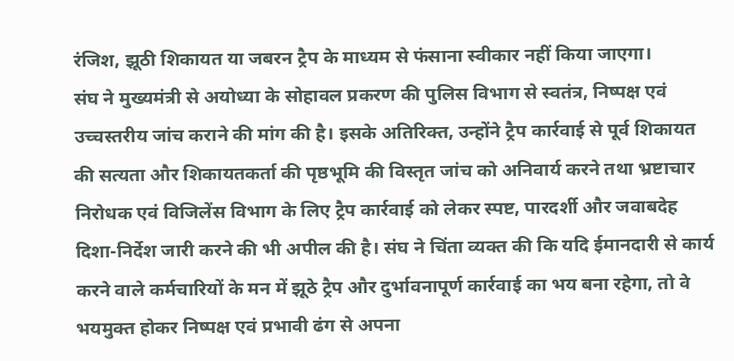रंजिश, झूठी शिकायत या जबरन ट्रैप के माध्यम से फंसाना स्वीकार नहीं किया जाएगा।
संघ ने मुख्यमंत्री से अयोध्या के सोहावल प्रकरण की पुलिस विभाग से स्वतंत्र, निष्पक्ष एवं उच्चस्तरीय जांच कराने की मांग की है। इसके अतिरिक्त, उन्होंने ट्रैप कार्रवाई से पूर्व शिकायत की सत्यता और शिकायतकर्ता की पृष्ठभूमि की विस्तृत जांच को अनिवार्य करने तथा भ्रष्टाचार निरोधक एवं विजिलेंस विभाग के लिए ट्रैप कार्रवाई को लेकर स्पष्ट, पारदर्शी और जवाबदेह दिशा-निर्देश जारी करने की भी अपील की है। संघ ने चिंता व्यक्त की कि यदि ईमानदारी से कार्य करने वाले कर्मचारियों के मन में झूठे ट्रैप और दुर्भावनापूर्ण कार्रवाई का भय बना रहेगा, तो वे भयमुक्त होकर निष्पक्ष एवं प्रभावी ढंग से अपना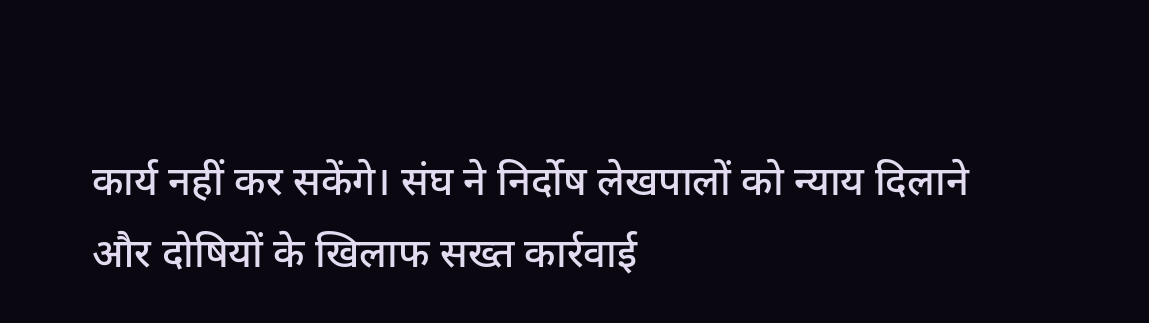कार्य नहीं कर सकेंगे। संघ ने निर्दोष लेखपालों को न्याय दिलाने और दोषियों के खिलाफ सख्त कार्रवाई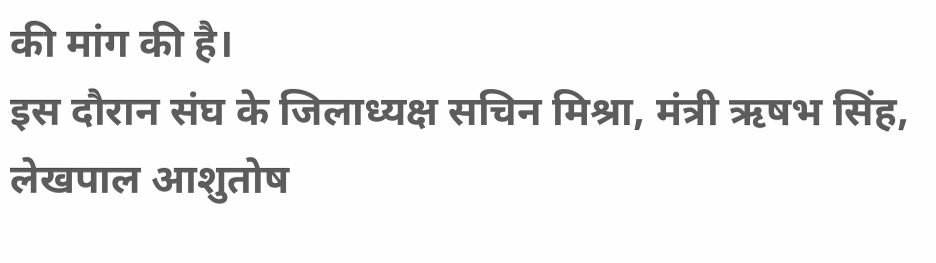की मांग की है।
इस दौरान संघ के जिलाध्यक्ष सचिन मिश्रा, मंत्री ऋषभ सिंह, लेखपाल आशुतोष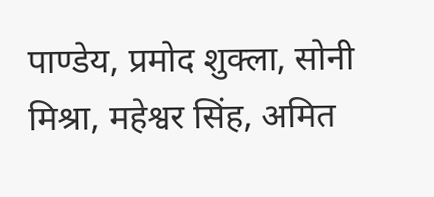पाण्डेय, प्रमोद शुक्ला, सोनी मिश्रा, महेश्वर सिंह, अमित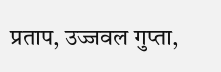प्रताप, उज्जवल गुप्ता,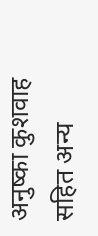अनुष्का कुशवाह सहित अन्य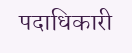पदाधिकारी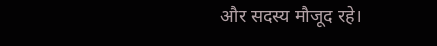और सदस्य मौजूद रहे।